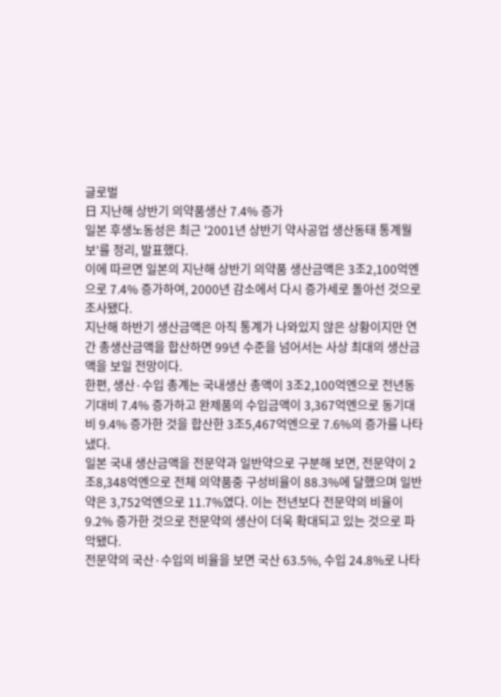글로벌
日 지난해 상반기 의약품생산 7.4% 증가
일본 후생노동성은 최근 '2001년 상반기 약사공업 생산동태 통계월보'를 정리, 발표했다.
이에 따르면 일본의 지난해 상반기 의약품 생산금액은 3조2,100억엔으로 7.4% 증가하여, 2000년 감소에서 다시 증가세로 돌아선 것으로 조사됐다.
지난해 하반기 생산금액은 아직 통계가 나와있지 않은 상황이지만 연간 총생산금액을 합산하면 99년 수준을 넘어서는 사상 최대의 생산금액을 보일 전망이다.
한편, 생산·수입 총계는 국내생산 총액이 3조2,100억엔으로 전년동기대비 7.4% 증가하고 완제품의 수입금액이 3,367억엔으로 동기대비 9.4% 증가한 것을 합산한 3조5,467억엔으로 7.6%의 증가를 나타냈다.
일본 국내 생산금액을 전문약과 일반약으로 구분해 보면, 전문약이 2조8,348억엔으로 전체 의약품중 구성비율이 88.3%에 달했으며 일반약은 3,752억엔으로 11.7%였다. 이는 전년보다 전문약의 비율이 9.2% 증가한 것으로 전문약의 생산이 더욱 확대되고 있는 것으로 파악됐다.
전문약의 국산·수입의 비율을 보면 국산 63.5%, 수입 24.8%로 나타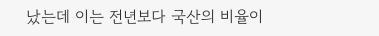났는데 이는 전년보다 국산의 비율이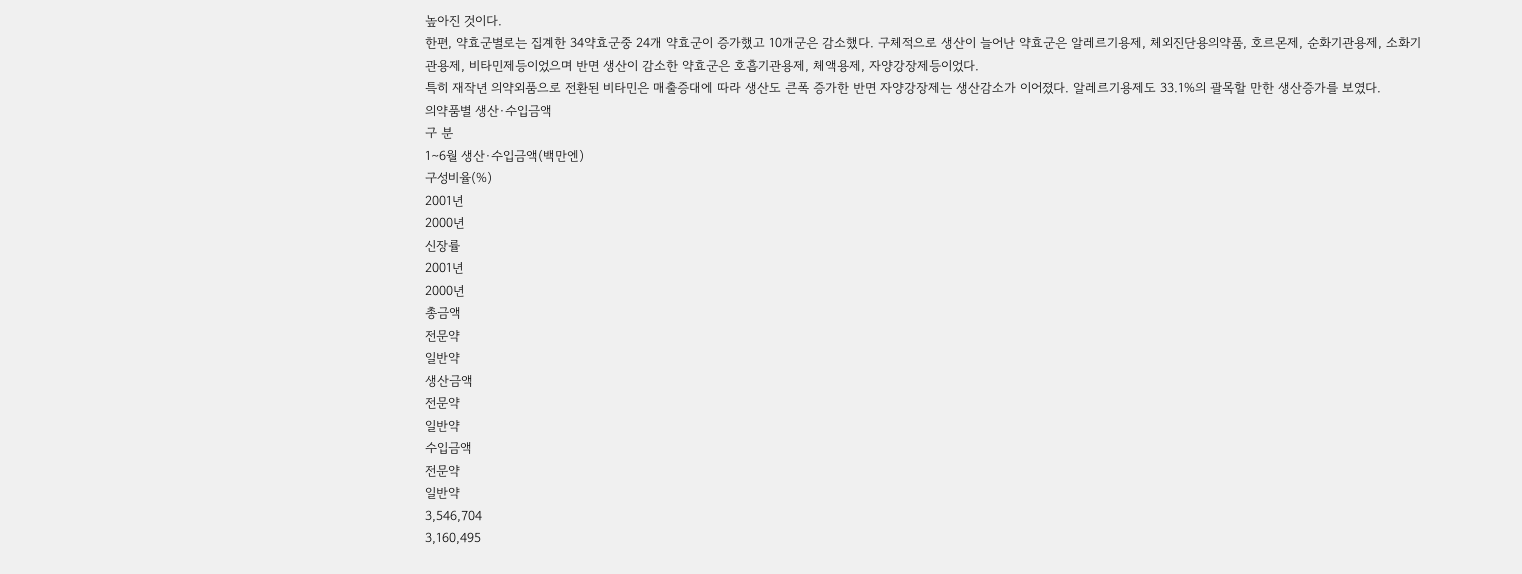높아진 것이다.
한편, 약효군별로는 집계한 34약효군중 24개 약효군이 증가했고 10개군은 감소했다. 구체적으로 생산이 늘어난 약효군은 알레르기용제, 체외진단용의약품, 호르몬제, 순화기관용제, 소화기관용제, 비타민제등이었으며 반면 생산이 감소한 약효군은 호흡기관용제, 체액용제, 자양강장제등이었다.
특히 재작년 의약외품으로 전환된 비타민은 매출증대에 따라 생산도 큰폭 증가한 반면 자양강장제는 생산감소가 이어졌다. 알레르기용제도 33.1%의 괄목할 만한 생산증가를 보였다.
의약품별 생산·수입금액
구 분
1∼6월 생산·수입금액(백만엔)
구성비율(%)
2001년
2000년
신장률
2001년
2000년
총금액
전문약
일반약
생산금액
전문약
일반약
수입금액
전문약
일반약
3,546,704
3,160,495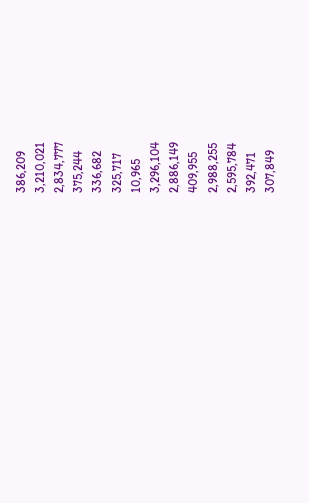386,209
3,210,021
2,834,777
375,244
336,682
325,717
10,965
3,296,104
2,886,149
409,955
2,988,255
2,595,784
392,471
307,849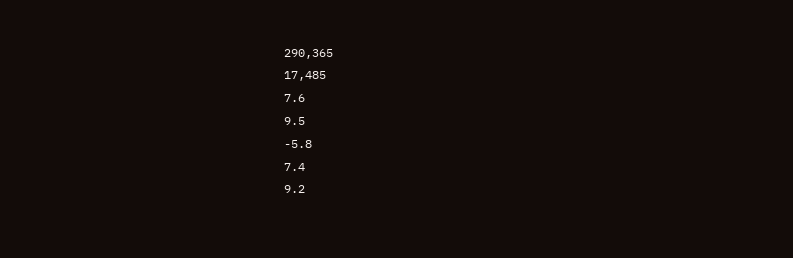290,365
17,485
7.6
9.5
-5.8
7.4
9.2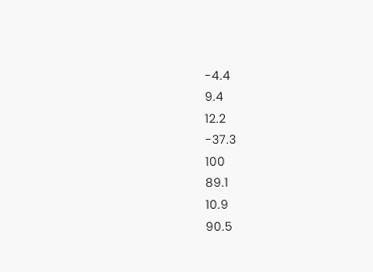-4.4
9.4
12.2
-37.3
100
89.1
10.9
90.5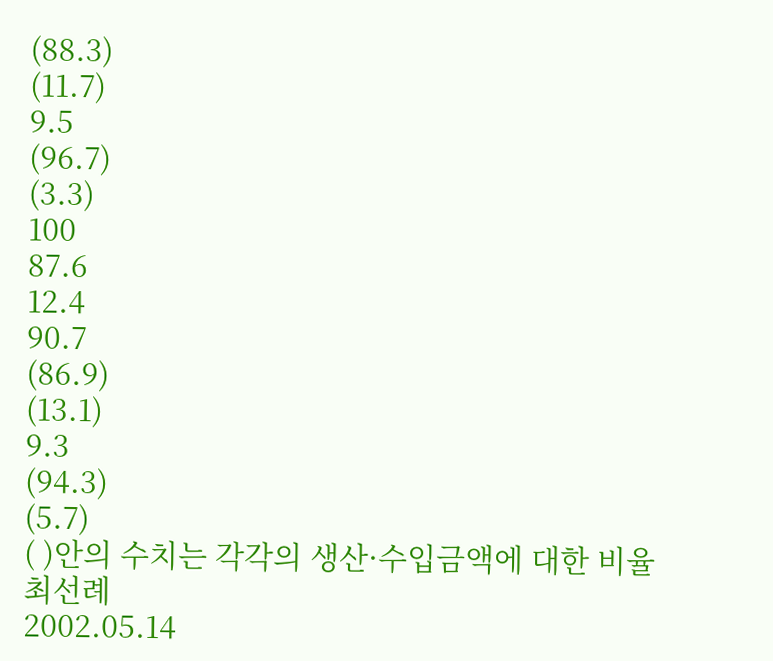(88.3)
(11.7)
9.5
(96.7)
(3.3)
100
87.6
12.4
90.7
(86.9)
(13.1)
9.3
(94.3)
(5.7)
( )안의 수치는 각각의 생산·수입금액에 대한 비율
최선례
2002.05.14